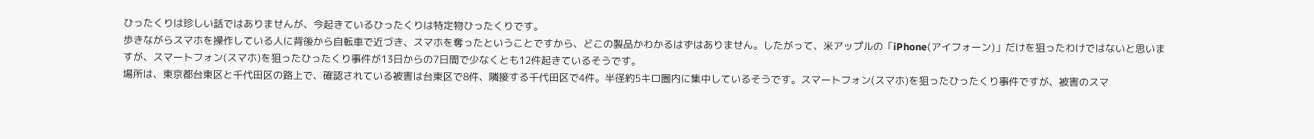ひったくりは珍しい話ではありませんが、今起きているひったくりは特定物ひったくりです。
歩きながらスマホを操作している人に背後から自転車で近づき、スマホを奪ったということですから、どこの製品かわかるはずはありません。したがって、米アップルの「iPhone(アイフォーン)」だけを狙ったわけではないと思いますが、スマートフォン(スマホ)を狙ったひったくり事件が13日からの7日間で少なくとも12件起きているそうです。
場所は、東京都台東区と千代田区の路上で、確認されている被害は台東区で8件、隣接する千代田区で4件。半径約5キロ圏内に集中しているそうです。スマートフォン(スマホ)を狙ったひったくり事件ですが、被害のスマ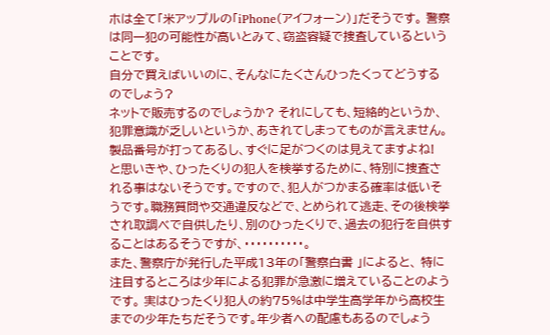ホは全て「米アップルの「iPhone(アイフォーン)」だそうです。 警察は同一犯の可能性が高いとみて、窃盗容疑で捜査しているということです。
自分で買えばいいのに、そんなにたくさんひったくってどうするのでしょう?
ネットで販売するのでしょうか? それにしても、短絡的というか、犯罪意識が乏しいというか、あきれてしまってものが言えません。製品番号が打ってあるし、すぐに足がつくのは見えてますよね!
と思いきや、ひったくりの犯人を検挙するために、特別に捜査される事はないそうです。ですので、犯人がつかまる確率は低いそうです。職務質問や交通違反などで、とめられて逃走、その後検挙され取調べで自供したり、別のひったくりで、過去の犯行を自供することはあるそうですが、・・・・・・・・・・。
また、警察庁が発行した平成13年の「警察白書 」によると、 特に注目するところは少年による犯罪が急激に増えていることのようです。 実はひったくり犯人の約75%は中学生高学年から高校生までの少年たちだそうです。年少者への配慮もあるのでしょう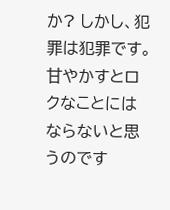か? しかし、犯罪は犯罪です。甘やかすとロクなことにはならないと思うのです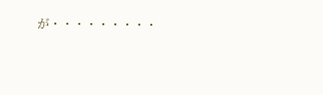が・・・・・・・・・